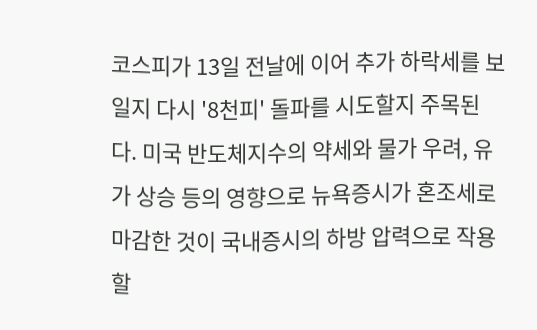코스피가 13일 전날에 이어 추가 하락세를 보일지 다시 '8천피' 돌파를 시도할지 주목된다. 미국 반도체지수의 약세와 물가 우려, 유가 상승 등의 영향으로 뉴욕증시가 혼조세로 마감한 것이 국내증시의 하방 압력으로 작용할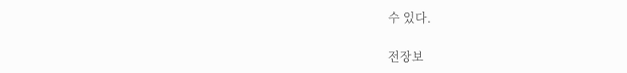수 있다.

전장보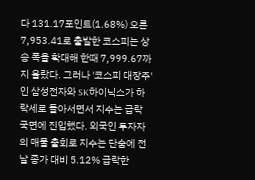다 131.17포인트(1.68%) 오른 7,953.41로 출발한 코스피는 상승 폭을 확대해 한때 7,999.67까지 올랐다. 그러나 '코스피 대장주'인 삼성전자와 SK하이닉스가 하락세로 돌아서면서 지수는 급락 국면에 진입했다. 외국인 투자자의 매물 출회로 지수는 단숨에 전날 종가 대비 5.12% 급락한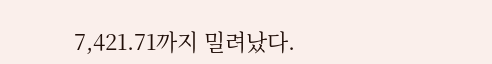7,421.71까지 밀려났다.